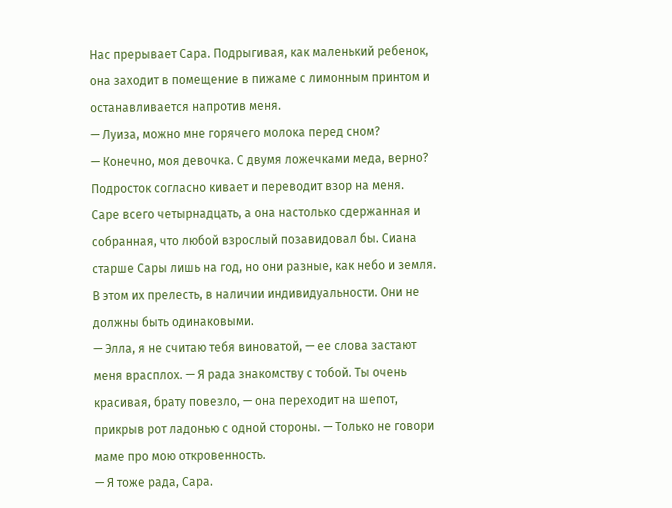Нас прерывает Сара. Подрыгивая, как маленький ребенок, она заходит в помещение в пижаме с лимонным принтом и останавливается напротив меня.
— Луиза, можно мне горячего молока перед сном?
— Конечно, моя девочка. С двумя ложечками меда, верно?
Подросток согласно кивает и переводит взор на меня.
Саре всего четырнадцать, а она настолько сдержанная и собранная, что любой взрослый позавидовал бы. Сиана старше Сары лишь на год, но они разные, как небо и земля. В этом их прелесть, в наличии индивидуальности. Они не должны быть одинаковыми.
— Элла, я не считаю тебя виноватой, — ее слова застают меня врасплох. — Я рада знакомству с тобой. Ты очень красивая, брату повезло, — она переходит на шепот, прикрыв рот ладонью с одной стороны. — Только не говори маме про мою откровенность.
— Я тоже рада, Сара.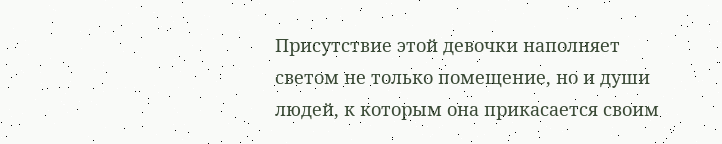Присутствие этой девочки наполняет светом не только помещение, но и души людей, к которым она прикасается своим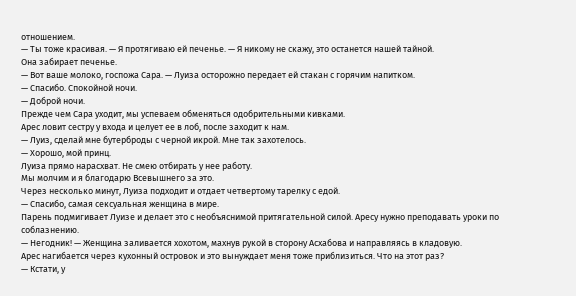отношением.
— Ты тоже красивая. — Я протягиваю ей печенье. — Я никому не скажу, это останется нашей тайной.
Она забирает печенье.
— Вот ваше молоко, госпожа Сара. — Луиза осторожно передает ей стакан с горячим напитком.
— Спасибо. Спокойной ночи.
— Доброй ночи.
Прежде чем Сара уходит, мы успеваем обменяться одобрительными кивками.
Арес ловит сестру у входа и целует ее в лоб, после заходит к нам.
— Луиз, сделай мне бутерброды с черной икрой. Мне так захотелось.
— Хорошо, мой принц.
Луиза прямо нарасхват. Не смею отбирать у нее работу.
Мы молчим и я благодарю Всевышнего за это.
Через несколько минут, Луиза подходит и отдает четвертому тарелку с едой.
— Спасибо, самая сексуальная женщина в мире.
Парень подмигивает Луизе и делает это с необъяснимой притягательной силой. Аресу нужно преподавать уроки по соблазнению.
— Негодник! — Женщина заливается хохотом, махнув рукой в сторону Асхабова и направляясь в кладовую.
Арес нагибается через кухонный островок и это вынуждает меня тоже приблизиться. Что на этот раз?
— Кстати, у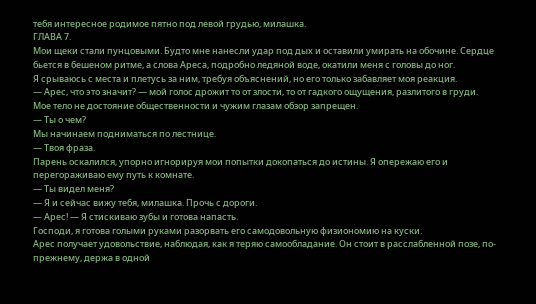тебя интересное родимое пятно под левой грудью, милашка.
ГЛАВА 7.
Мои щеки стали пунцовыми. Будто мне нанесли удар под дых и оставили умирать на обочине. Сердце бьется в бешеном ритме, а слова Ареса, подробно ледяной воде, окатили меня с головы до ног.
Я срываюсь с места и плетусь за ним, требуя объяснений, но его только забавляет моя реакция.
— Арес, что это значит? — мой голос дрожит то от злости, то от гадкого ощущения, разлитого в груди.
Мое тело не достояние общественности и чужим глазам обзор запрещен.
— Ты о чем?
Мы начинаем подниматься по лестнице.
— Твоя фраза.
Парень оскалился, упорно игнорируя мои попытки докопаться до истины. Я опережаю его и перегораживаю ему путь к комнате.
— Ты видел меня?
— Я и сейчас вижу тебя, милашка. Прочь с дороги.
— Арес! — Я стискиваю зубы и готова напасть.
Господи, я готова голыми руками разорвать его самодовольную физиономию на куски.
Арес получает удовольствие, наблюдая, как я теряю самообладание. Он стоит в расслабленной позе, по-прежнему, держа в одной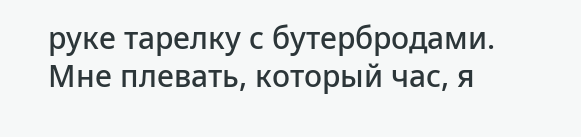руке тарелку с бутербродами.
Мне плевать, который час, я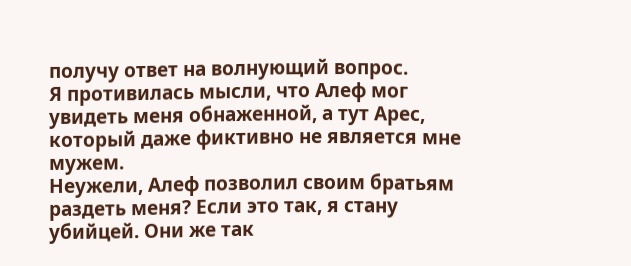получу ответ на волнующий вопрос.
Я противилась мысли, что Алеф мог увидеть меня обнаженной, а тут Арес, который даже фиктивно не является мне мужем.
Неужели, Алеф позволил своим братьям раздеть меня? Если это так, я стану убийцей. Они же так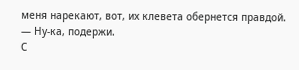меня нарекают, вот, их клевета обернется правдой.
— Ну-ка, подержи.
С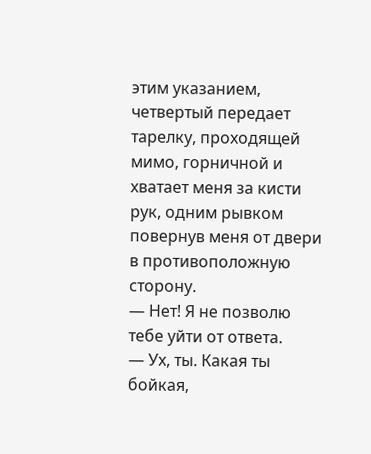этим указанием, четвертый передает тарелку, проходящей мимо, горничной и хватает меня за кисти рук, одним рывком повернув меня от двери в противоположную сторону.
— Нет! Я не позволю тебе уйти от ответа.
— Ух, ты. Какая ты бойкая,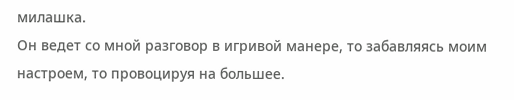милашка.
Он ведет со мной разговор в игривой манере, то забавляясь моим настроем, то провоцируя на большее.